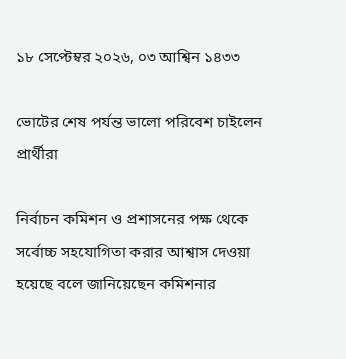১৮ সেপ্টেম্বর ২০২৬, ০৩ আশ্বিন ১৪৩৩

ভোটের শেষ পর্যন্ত ভালো পরিবেশ চাইলেন প্রার্থীরা

নির্বাচন কমিশন ও প্রশাসনের পক্ষ থেকে সর্বোচ্চ সহযোগিতা করার আশ্বাস দেওয়া হয়েছে বলে জানিয়েছেন কমিশনার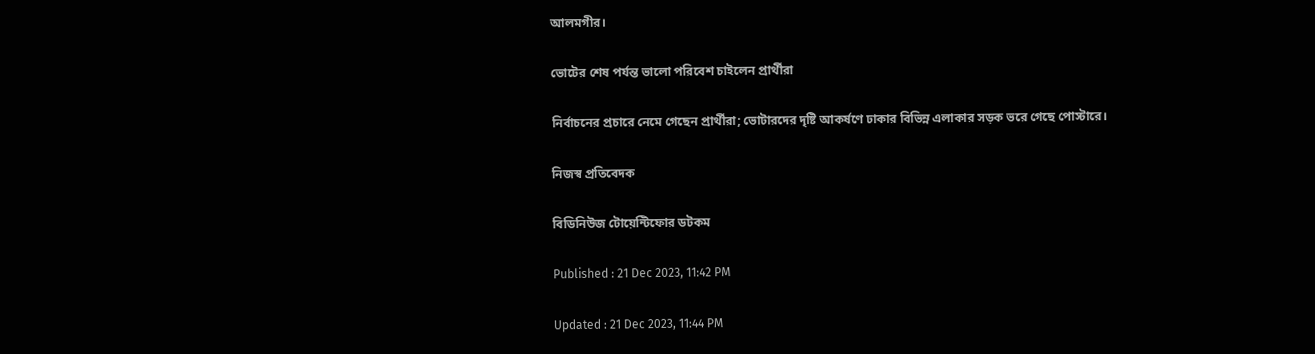আলমগীর।

ভোটের শেষ পর্যন্ত ভালো পরিবেশ চাইলেন প্রার্থীরা

নির্বাচনের প্রচারে নেমে গেছেন প্রার্থীরা; ভোটারদের দৃষ্টি আকর্ষণে ঢাকার বিভিন্ন এলাকার সড়ক ভরে গেছে পোস্টারে।

নিজস্ব প্রতিবেদক

বিডিনিউজ টোয়েন্টিফোর ডটকম

Published : 21 Dec 2023, 11:42 PM

Updated : 21 Dec 2023, 11:44 PM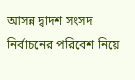আসন্ন দ্বাদশ সংসদ নির্বাচনের পরিবেশ নিয়ে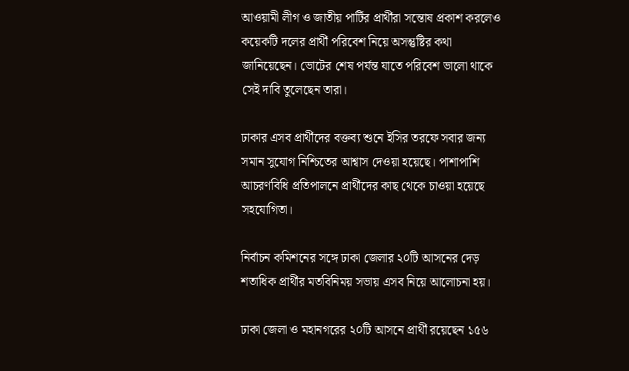আওয়ামী লীগ ও জাতীয় পার্টির প্রার্থীরা সন্তোষ প্রকাশ করলেও কয়েকটি দলের প্রার্থী পরিবেশ নিয়ে অসন্তুষ্টির কথা জানিয়েছেন। ভোটের শেষ পর্যন্ত যাতে পরিবেশ ভালো থাকে সেই দাবি তুলেছেন তারা।

ঢাকার এসব প্রার্থীদের বক্তব্য শুনে ইসির তরফে সবার জন্য সমান সুযোগ নিশ্চিতের আশ্বাস দেওয়া হয়েছে। পাশাপাশি আচরণবিধি প্রতিপালনে প্রার্থীদের কাছ থেকে চাওয়া হয়েছে সহযোগিতা।

নির্বাচন কমিশনের সঙ্গে ঢাকা জেলার ২০টি আসনের দেড় শতাধিক প্রার্থীর মতবিনিময় সভায় এসব নিয়ে আলোচনা হয়।

ঢাকা জেলা ও মহানগরের ২০টি আসনে প্রার্থী রয়েছেন ১৫৬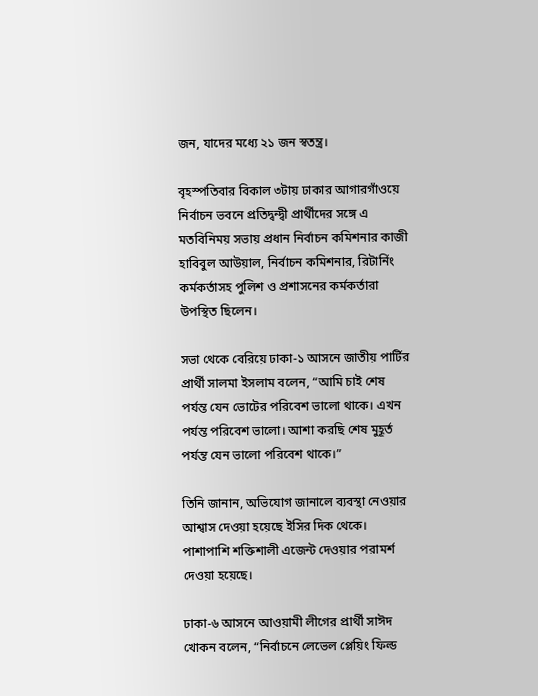জন, যাদের মধ্যে ২১ জন স্বতন্ত্র।

বৃহস্পতিবার বিকাল ৩টায় ঢাকার আগারগাঁওয়ে নির্বাচন ভবনে প্রতিদ্বন্দ্বী প্রার্থীদের সঙ্গে এ মতবিনিময় সভায় প্রধান নির্বাচন কমিশনার কাজী হাবিবুল আউয়াল, নির্বাচন কমিশনার, রিটার্নিং কর্মকর্তাসহ পুলিশ ও প্রশাসনের কর্মকর্তারা উপস্থিত ছিলেন।

সভা থেকে বেরিয়ে ঢাকা-১ আসনে জাতীয় পার্টির প্রার্থী সালমা ইসলাম বলেন, “আমি চাই শেষ পর্যন্ত যেন ভোটের পরিবেশ ভালো থাকে। এখন পর্যন্ত পরিবেশ ভালো। আশা করছি শেষ মুহূর্ত পর্যন্ত যেন ভালো পরিবেশ থাকে।”

তিনি জানান, অভিযোগ জানালে ব্যবস্থা নেওয়ার আশ্বাস দেওয়া হয়েছে ইসির দিক থেকে। পাশাপাশি শক্তিশালী এজেন্ট দেওয়ার পরামর্শ দেওয়া হয়েছে।

ঢাকা-৬ আসনে আওয়ামী লীগের প্রার্থী সাঈদ খোকন বলেন, “নির্বাচনে লেভেল প্লেয়িং ফিল্ড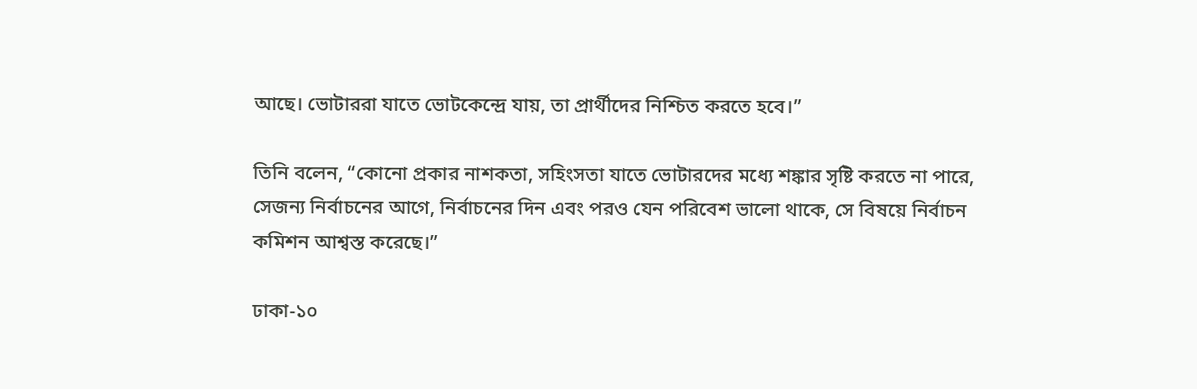আছে। ভোটাররা যাতে ভোটকেন্দ্রে যায়, তা প্রার্থীদের নিশ্চিত করতে হবে।”

তিনি বলেন, “কোনো প্রকার নাশকতা, সহিংসতা যাতে ভোটারদের মধ্যে শঙ্কার সৃষ্টি করতে না পারে, সেজন্য নির্বাচনের আগে, নির্বাচনের দিন এবং পরও যেন পরিবেশ ভালো থাকে, সে বিষয়ে নির্বাচন কমিশন আশ্বস্ত করেছে।”

ঢাকা-১০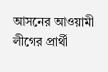আসনের আওয়ামী লীগের প্রার্থী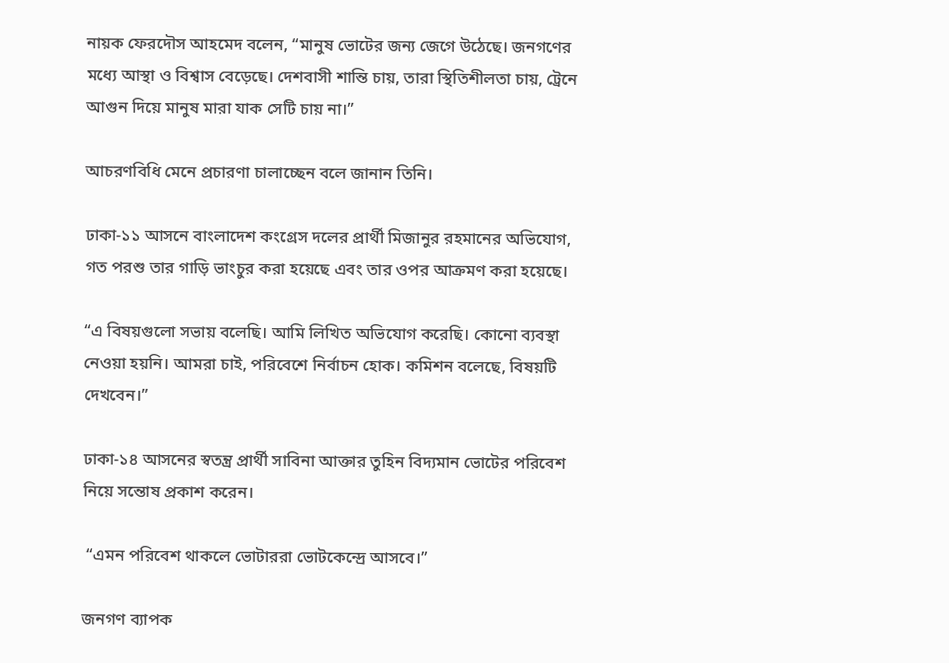নায়ক ফেরদৌস আহমেদ বলেন, “মানুষ ভোটের জন্য জেগে উঠেছে। জনগণের মধ্যে আস্থা ও বিশ্বাস বেড়েছে। দেশবাসী শান্তি চায়, তারা স্থিতিশীলতা চায়, ট্রেনে আগুন দিয়ে মানুষ মারা যাক সেটি চায় না।”

আচরণবিধি মেনে প্রচারণা চালাচ্ছেন বলে জানান তিনি।

ঢাকা-১১ আসনে বাংলাদেশ কংগ্রেস দলের প্রার্থী মিজানুর রহমানের অভিযোগ, গত পরশু তার গাড়ি ভাংচুর করা হয়েছে এবং তার ওপর আক্রমণ করা হয়েছে।

“এ বিষয়গুলো সভায় বলেছি। আমি লিখিত অভিযোগ করেছি। কোনো ব্যবস্থা নেওয়া হয়নি। আমরা চাই, পরিবেশে নির্বাচন হোক। কমিশন বলেছে, বিষয়টি দেখবেন।”

ঢাকা-১৪ আসনের স্বতন্ত্র প্রার্থী সাবিনা আক্তার তুহিন বিদ্যমান ভোটের পরিবেশ নিয়ে সন্তোষ প্রকাশ করেন।

 “এমন পরিবেশ থাকলে ভোটাররা ভোটকেন্দ্রে আসবে।”

জনগণ ব্যাপক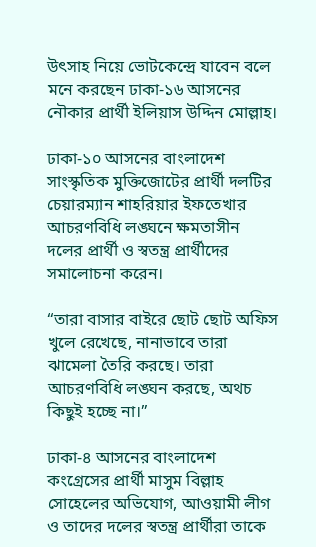উৎসাহ নিয়ে ভোটকেন্দ্রে যাবেন বলে মনে করছেন ঢাকা-১৬ আসনের নৌকার প্রার্থী ইলিয়াস উদ্দিন মোল্লাহ।

ঢাকা-১০ আসনের বাংলাদেশ সাংস্কৃতিক মুক্তিজোটের প্রার্থী দলটির চেয়ারম্যান শাহরিয়ার ইফতেখার আচরণবিধি লঙ্ঘনে ক্ষমতাসীন দলের প্রার্থী ও স্বতন্ত্র প্রার্থীদের সমালোচনা করেন।

“তারা বাসার বাইরে ছোট ছোট অফিস খুলে রেখেছে, নানাভাবে তারা ঝামেলা তৈরি করছে। তারা আচরণবিধি লঙ্ঘন করছে, অথচ কিছুই হচ্ছে না।”

ঢাকা-৪ আসনের বাংলাদেশ কংগ্রেসের প্রার্থী মাসুম বিল্লাহ সোহেলের অভিযোগ, আওয়ামী লীগ ও তাদের দলের স্বতন্ত্র প্রার্থীরা তাকে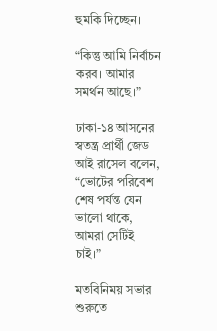হুমকি দিচ্ছেন।

“কিন্তু আমি নির্বাচন করব। আমার সমর্থন আছে।”

ঢাকা-১৪ আসনের স্বতন্ত্র প্রার্থী জেড আই রাসেল বলেন, “ভোটের পরিবেশ শেষ পর্যন্ত যেন ভালো থাকে, আমরা সেটিই চাই।”

মতবিনিময় সভার শুরুতে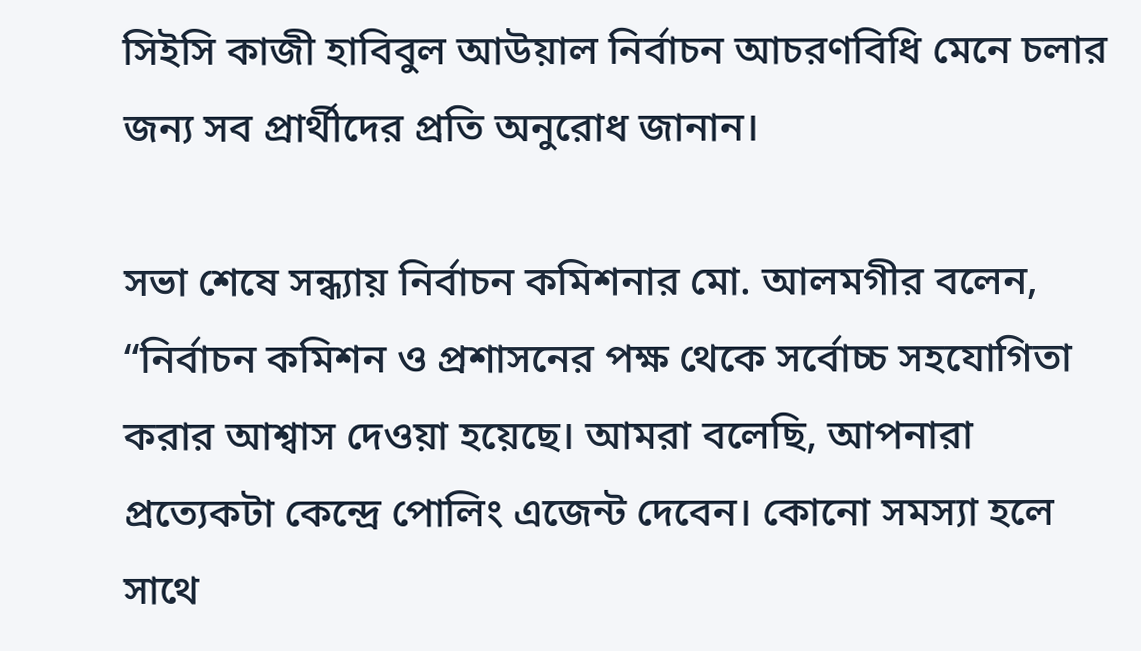সিইসি কাজী হাবিবুল আউয়াল নির্বাচন আচরণবিধি মেনে চলার জন্য সব প্রার্থীদের প্রতি অনুরোধ জানান।

সভা শেষে সন্ধ্যায় নির্বাচন কমিশনার মো. আলমগীর বলেন, “নির্বাচন কমিশন ও প্রশাসনের পক্ষ থেকে সর্বোচ্চ সহযোগিতা করার আশ্বাস দেওয়া হয়েছে। আমরা বলেছি, আপনারা প্রত্যেকটা কেন্দ্রে পোলিং এজেন্ট দেবেন। কোনো সমস্যা হলে সাথে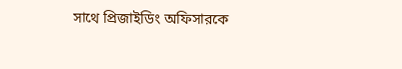সাথে প্রিজাইডিং অফিসারকে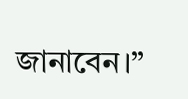জানাবেন।”